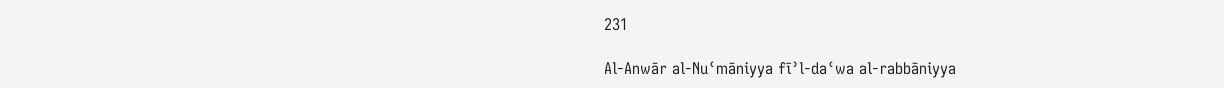231

Al-Anwār al-Nuʿmāniyya fīʾl-daʿwa al-rabbāniyya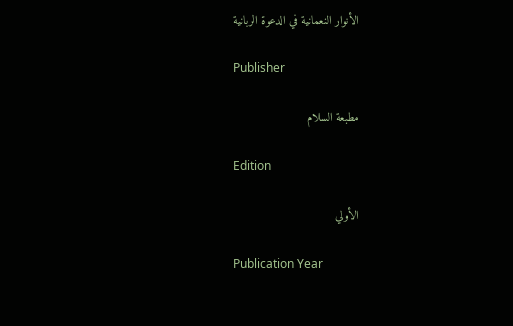الأنوار النعمانية في الدعوة الربانية

Publisher

مطبعة السلام

Edition

الأولي

Publication Year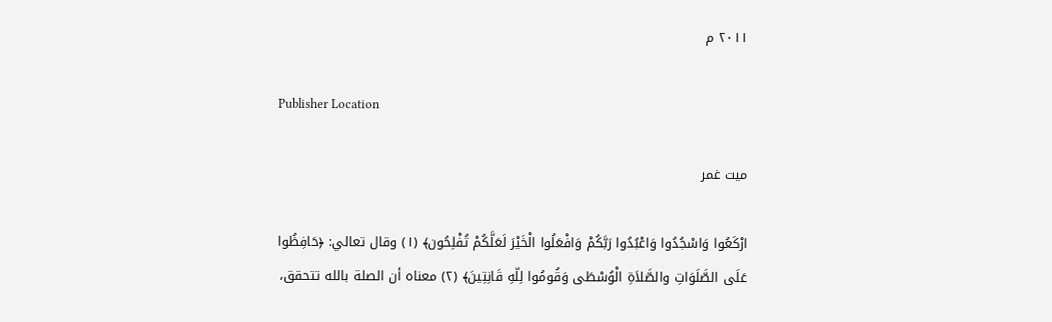٢٠١١ م

Publisher Location

ميت غمر

ارْكَعُوا وَاسْجُدُوا وَاعْبُدُوا رَبَّكُمْ وَافْعَلُوا الْخَيْرَ لَعَلَّكُمْ تُفْلِحُون﴾ (١) وقال تعالي: ﴿حَافِظُوا عَلَى الصَّلَوَاتِ والصَّلاَةِ الْوُسْطَى وَقُومُوا لِلّهِ قَانِتِينَ﴾ (٢) معناه أن الصلة بالله تتحقق،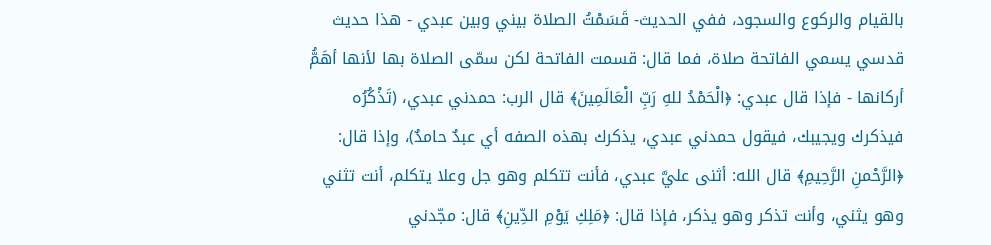بالقيام والركوع والسجود، ففي الحديث- قَسَمْتُ الصلاة بيني وبين عبدي - هذا حديث قدسي يسمي الفاتحة صلاة، فما قال: قسمت الفاتحة لكن سمّى الصلاة بها لأنها أهَمُّ أركانها - فإذا قال عبدي: ﴿الْحَمْدُ للهِ رَبِّ الْعَالَمِينَ﴾ قال الرب: حمدني عبدي، (تَذْكُرُه فيذكرك ويجيبك، فيقول حمدني عبدي، يذكرك بهذه الصفه أي عبدٌ حامدٌ)، وإذا قال: ﴿الرَّحْمنِ الرَّحِيمِ﴾ قال الله: أثنى عليَّ عبدي، فأنت تتكلم وهو جل وعلا يتكلم، أنت تثني وهو يثني، وأنت تذكر وهو يذكر، فإذا قال: ﴿مَلِكِ يَوْمِ الدِّينِ﴾ قال: مجّدني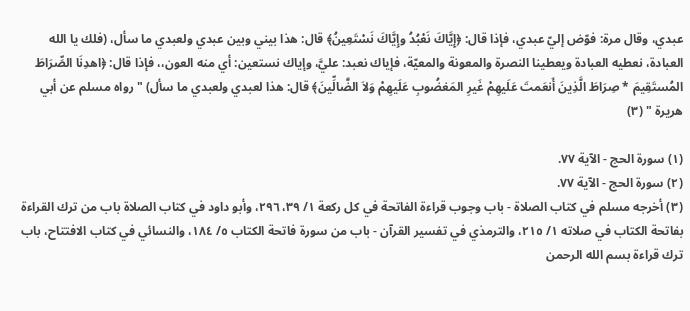عبدي، وقال مرة: فوّض إليّ عبدي، فإذا قال: ﴿إِيَّاكَ نَعْبُدُ وإِيَّاكَ نَسْتَعِينُ﴾ قال: هذا بيني وبين عبدي ولعبدي ما سأل، (فلك يا الله العبادة، نعطيه العبادة ويعطينا النصرة والمعونة والمعيّة، فإياك نعبد: عليَّ، وإياك نستعين: أي منه العون،، فإذا قال: ﴿اهدِنَا الصِّرَاطَ المُستَقِيمَ * صِرَاطَ الَّذِينَ أَنعَمتَ عَلَيهِمْ غَيرِ المَغضُوبِ عَلَيهِمْ وَلاَ الضَّالِّينَ﴾ قال: هذا لعبدي ولعبدي ما سأل) " رواه مسلم عن أبي هريرة " (٣)

(١) سورة الحج - الآية ٧٧.
(٢) سورة الحج - الآية ٧٧.
(٣) أخرجه مسلم في كتاب الصلاة - باب وجوب قراءة الفاتحة في كل ركعة ١/ ٣٩، ٢٩٦، وأبو داود في كتاب الصلاة باب من ترك القراءة بفاتحة الكتاب في صلاته ١/ ٢١٥، والترمذي في تفسير القرآن - باب من سورة فاتحة الكتاب ٥/ ١٨٤، والنسائي في كتاب الافتتاح، باب ترك قراءة بسم الله الرحمن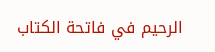الرحيم في فاتحة الكتاب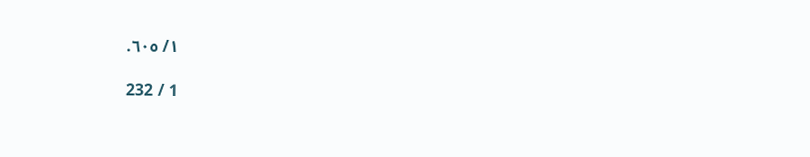١/ ٦٠٥.

1 / 232